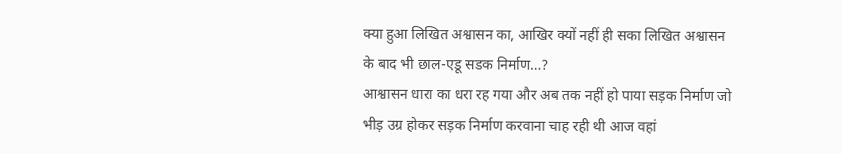क्या हुआ लिखित अश्वासन का, आखिर क्यों नहीं ही सका लिखित अश्वासन के बाद भी छाल-एडू सडक निर्माण…?
आश्वासन धारा का धरा रह गया और अब तक नहीं हो पाया सड़क निर्माण जो भीड़ उग्र होकर सड़क निर्माण करवाना चाह रही थी आज वहां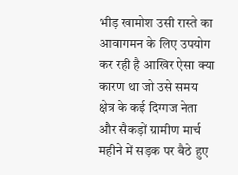भीड़ खामोश उसी रास्ते का आवागमन के लिए उपयोग कर रही है आखिर ऐसा क्या कारण था जो उसे समय क्षेत्र के कई दिग्गज नेता और सैकड़ों ग्रामीण मार्च महीने में सड़क पर बैठे हुए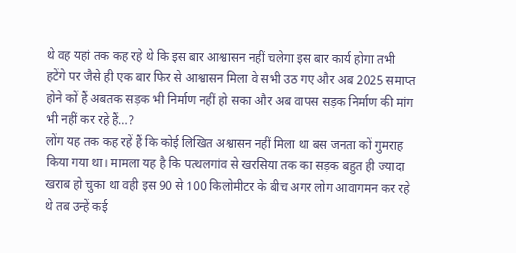थे वह यहां तक कह रहे थे कि इस बार आश्वासन नहीं चलेगा इस बार कार्य होगा तभी हटेंगे पर जैसे ही एक बार फिर से आश्वासन मिला वे सभी उठ गए और अब 2025 समाप्त होने कों हैं अबतक सड़क भी निर्माण नहीं हो सका और अब वापस सड़क निर्माण की मांग भी नहीं कर रहे हैं…?
लोंग यह तक कह रहें हैं कि कोई लिखित अश्वासन नहीं मिला था बस जनता कों गुमराह किया गया था। मामला यह है कि पत्थलगांव से खरसिया तक का सड़क बहुत ही ज्यादा खराब हो चुका था वही इस 90 से 100 किलोमीटर के बीच अगर लोग आवागमन कर रहे थे तब उन्हें कई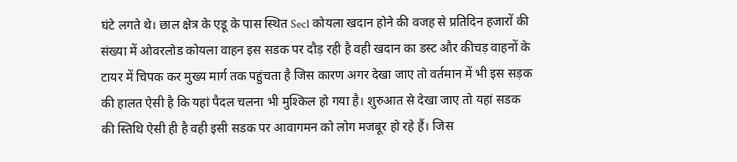घंटे लगते थे। छाल क्षेत्र के एडू के पास स्थित Secl कोयला खदान होने की वजह से प्रतिदिन हजारों की संख्या में ओवरलोड कोयला वाहन इस सडक पर दौड़ रही है वही खदान का डस्ट और कीचड़ वाहनों के टायर में चिपक कर मुख्य मार्ग तक पहुंचता है जिस कारण अगर देखा जाए तो वर्तमान में भी इस सड़क की हालत ऐसी है कि यहां पैदल चलना भी मुश्किल हो गया है। शुरुआत से देखा जाए तो यहां सडक की स्तिथि ऐसी ही है वही इसी सडक पर आवागमन को लोग मजबूर हो रहे हैं। जिस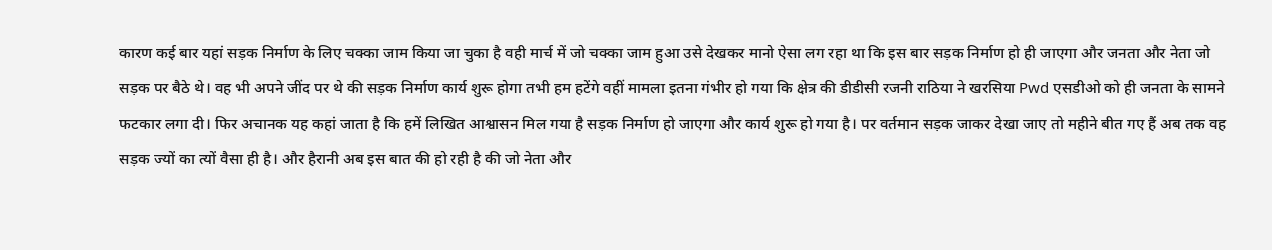कारण कई बार यहां सड़क निर्माण के लिए चक्का जाम किया जा चुका है वही मार्च में जो चक्का जाम हुआ उसे देखकर मानो ऐसा लग रहा था कि इस बार सड़क निर्माण हो ही जाएगा और जनता और नेता जो सड़क पर बैठे थे। वह भी अपने जींद पर थे की सड़क निर्माण कार्य शुरू होगा तभी हम हटेंगे वहीं मामला इतना गंभीर हो गया कि क्षेत्र की डीडीसी रजनी राठिया ने खरसिया Pwd एसडीओ को ही जनता के सामने फटकार लगा दी। फिर अचानक यह कहां जाता है कि हमें लिखित आश्वासन मिल गया है सड़क निर्माण हो जाएगा और कार्य शुरू हो गया है। पर वर्तमान सड़क जाकर देखा जाए तो महीने बीत गए हैं अब तक वह सड़क ज्यों का त्यों वैसा ही है। और हैरानी अब इस बात की हो रही है की जो नेता और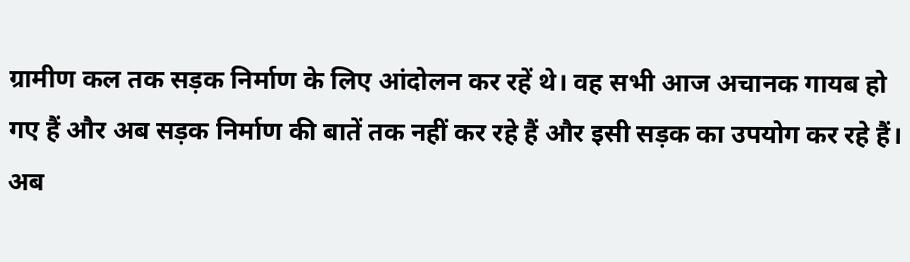ग्रामीण कल तक सड़क निर्माण के लिए आंदोलन कर रहें थे। वह सभी आज अचानक गायब हो गए हैं और अब सड़क निर्माण की बातें तक नहीं कर रहे हैं और इसी सड़क का उपयोग कर रहे हैं।
अब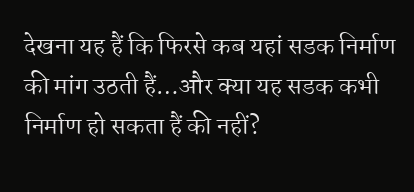देखना यह हैं कि फिरसे कब यहां सडक निर्माण की मांग उठती हैं…और क्या यह सडक कभी निर्माण हो सकता हैं की नहीं?